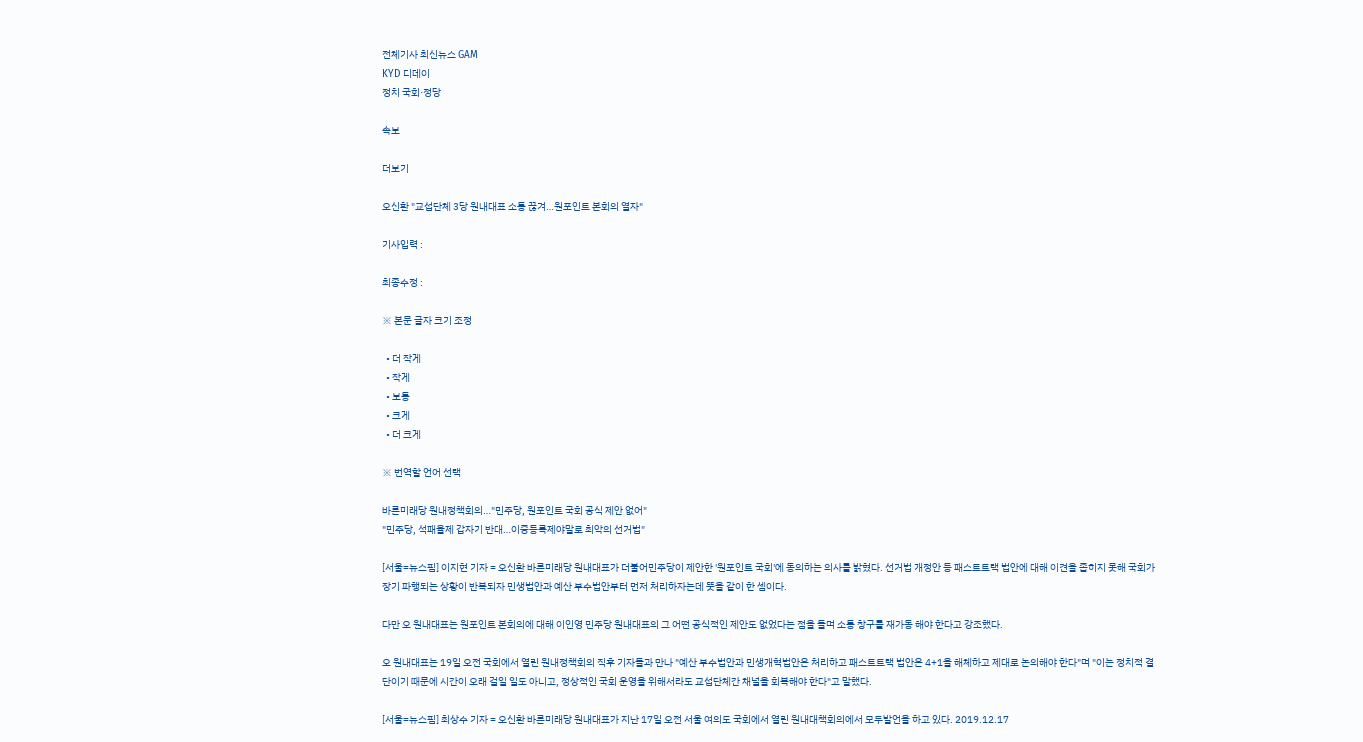전체기사 최신뉴스 GAM
KYD 디데이
정치 국회·정당

속보

더보기

오신환 "교섭단체 3당 원내대표 소통 끊겨…원포인트 본회의 열자"

기사입력 :

최종수정 :

※ 본문 글자 크기 조정

  • 더 작게
  • 작게
  • 보통
  • 크게
  • 더 크게

※ 번역할 언어 선택

바른미래당 원내정책회의…"민주당, 원포인트 국회 공식 제안 없어"
"민주당, 석패율제 갑자기 반대…이중등록제야말로 최악의 선거법"

[서울=뉴스핌] 이지현 기자 = 오신환 바른미래당 원내대표가 더불어민주당이 제안한 '원포인트 국회'에 동의하는 의사를 밝혔다. 선거법 개정안 등 패스트트랙 법안에 대해 이견을 좁히지 못해 국회가 장기 파행되는 상황이 반복되자 민생법안과 예산 부수법안부터 먼저 처리하자는데 뜻을 같이 한 셈이다.

다만 오 원내대표는 원포인트 본회의에 대해 이인영 민주당 원내대표의 그 어떤 공식적인 제안도 없었다는 점을 들며 소통 창구를 재가동 해야 한다고 강조했다.

오 원내대표는 19일 오전 국회에서 열린 원내정책회의 직후 기자들과 만나 "예산 부수법안과 민생개혁법안은 처리하고 패스트트랙 법안은 4+1을 해체하고 제대로 논의해야 한다"며 "이는 정치적 결단이기 때문에 시간이 오래 걸일 일도 아니고, 정상적인 국회 운영을 위해서라도 교섭단체간 채널을 회복해야 한다"고 말했다.

[서울=뉴스핌] 최상수 기자 = 오신환 바른미래당 원내대표가 지난 17일 오전 서울 여의도 국회에서 열린 원내대책회의에서 모두발언을 하고 있다. 2019.12.17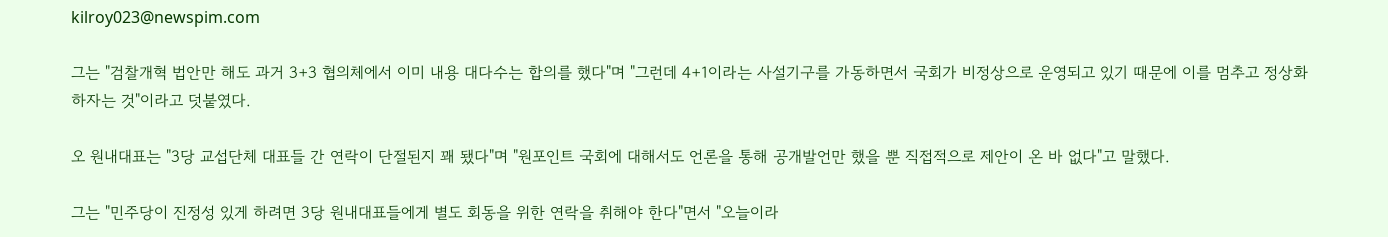kilroy023@newspim.com

그는 "검찰개혁 법안만 해도 과거 3+3 협의체에서 이미 내용 대다수는 합의를 했다"며 "그런데 4+1이라는 사설기구를 가동하면서 국회가 비정상으로 운영되고 있기 때문에 이를 멈추고 정상화 하자는 것"이라고 덧붙였다.

오 원내대표는 "3당 교섭단체 대표들 간 연락이 단절된지 꽤 됐다"며 "원포인트 국회에 대해서도 언론을 통해 공개발언만 했을 뿐 직접적으로 제안이 온 바 없다"고 말했다.

그는 "민주당이 진정성 있게 하려면 3당 원내대표들에게 별도 회동을 위한 연락을 취해야 한다"면서 "오늘이라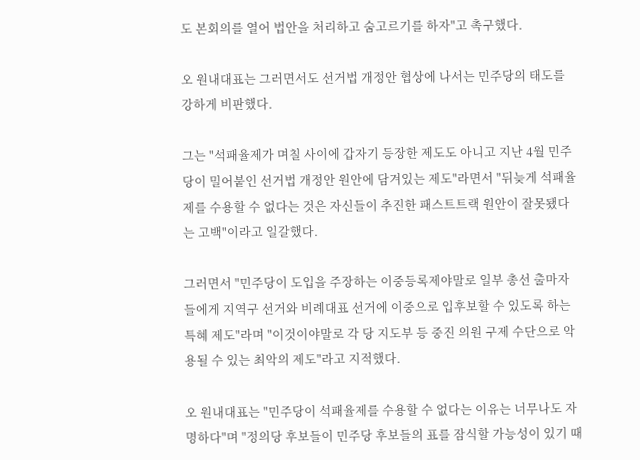도 본회의를 열어 법안을 처리하고 숨고르기를 하자"고 촉구했다.

오 원내대표는 그러면서도 선거법 개정안 협상에 나서는 민주당의 태도를 강하게 비판했다.

그는 "석패율제가 며칠 사이에 갑자기 등장한 제도도 아니고 지난 4월 민주당이 밀어붙인 선거법 개정안 원안에 담겨있는 제도"라면서 "뒤늦게 석패율제를 수용할 수 없다는 것은 자신들이 추진한 패스트트랙 원안이 잘못됐다는 고백"이라고 일갈했다.

그러면서 "민주당이 도입을 주장하는 이중등록제야말로 일부 총선 출마자들에게 지역구 선거와 비례대표 선거에 이중으로 입후보할 수 있도록 하는 특혜 제도"라며 "이것이야말로 각 당 지도부 등 중진 의원 구제 수단으로 악용될 수 있는 최악의 제도"라고 지적했다.

오 원내대표는 "민주당이 석패율제를 수용할 수 없다는 이유는 너무나도 자명하다"며 "정의당 후보들이 민주당 후보들의 표를 잠식할 가능성이 있기 때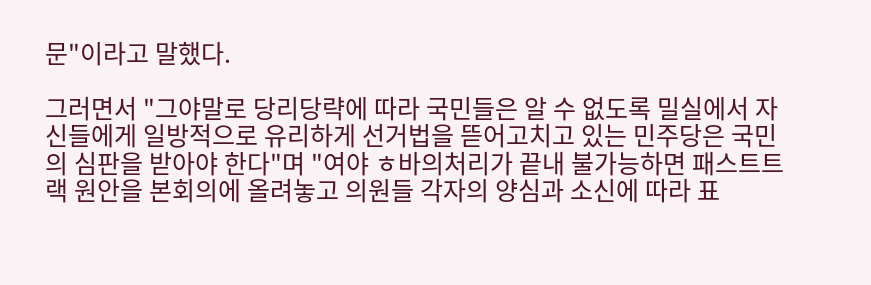문"이라고 말했다.

그러면서 "그야말로 당리당략에 따라 국민들은 알 수 없도록 밀실에서 자신들에게 일방적으로 유리하게 선거법을 뜯어고치고 있는 민주당은 국민의 심판을 받아야 한다"며 "여야 ㅎ바의처리가 끝내 불가능하면 패스트트랙 원안을 본회의에 올려놓고 의원들 각자의 양심과 소신에 따라 표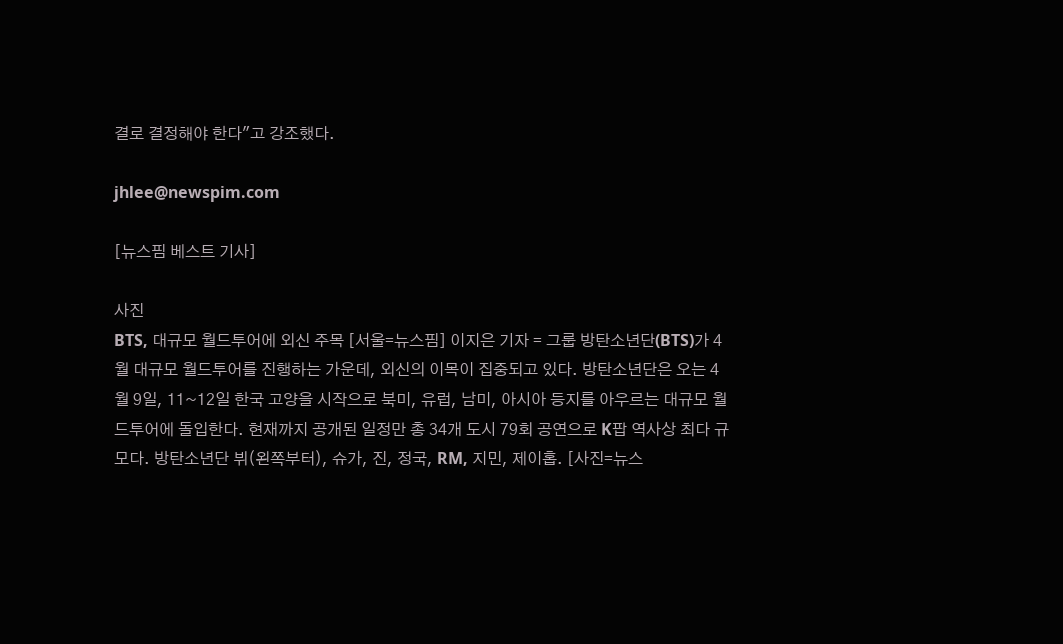결로 결정해야 한다"고 강조했다.

jhlee@newspim.com

[뉴스핌 베스트 기사]

사진
BTS, 대규모 월드투어에 외신 주목 [서울=뉴스핌] 이지은 기자 = 그룹 방탄소년단(BTS)가 4월 대규모 월드투어를 진행하는 가운데, 외신의 이목이 집중되고 있다. 방탄소년단은 오는 4월 9일, 11~12일 한국 고양을 시작으로 북미, 유럽, 남미, 아시아 등지를 아우르는 대규모 월드투어에 돌입한다. 현재까지 공개된 일정만 총 34개 도시 79회 공연으로 K팝 역사상 최다 규모다. 방탄소년단 뷔(왼쪽부터), 슈가, 진, 정국, RM, 지민, 제이홉. [사진=뉴스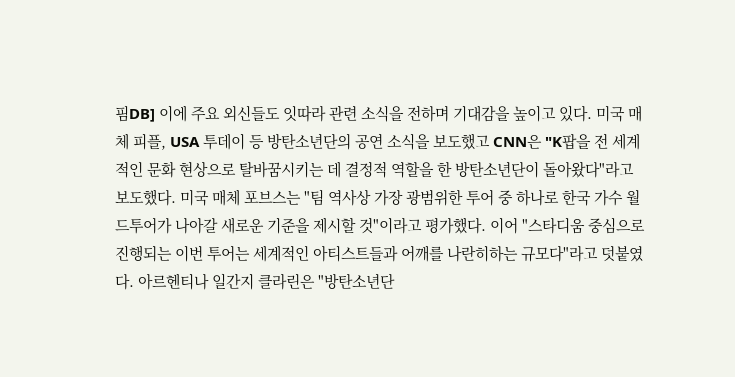핌DB] 이에 주요 외신들도 잇따라 관련 소식을 전하며 기대감을 높이고 있다. 미국 매체 피플, USA 투데이 등 방탄소년단의 공연 소식을 보도했고 CNN은 "K팝을 전 세계적인 문화 현상으로 탈바꿈시키는 데 결정적 역할을 한 방탄소년단이 돌아왔다"라고 보도했다. 미국 매체 포브스는 "팀 역사상 가장 광범위한 투어 중 하나로 한국 가수 월드투어가 나아갈 새로운 기준을 제시할 것"이라고 평가했다. 이어 "스타디움 중심으로 진행되는 이번 투어는 세계적인 아티스트들과 어깨를 나란히하는 규모다"라고 덧붙였다. 아르헨티나 일간지 클라린은 "방탄소년단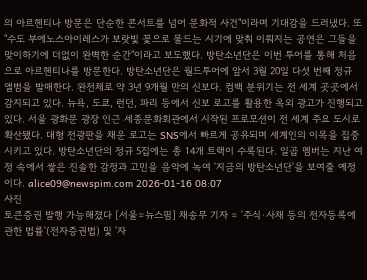의 아르헨티나 방문은 단순한 콘서트를 넘어 문화적 사건"이라며 기대감을 드러냈다. 또 "수도 부에노스아이레스가 보랏빛 꽃으로 물드는 시기에 맞춰 이뤄지는 공연은 그들을 맞이하기에 더없이 완벽한 순간"이라고 보도했다. 방탄소년단은 이번 투어를 통해 처음으로 아르헨티나를 방문한다. 방탄소년단은 월드투어에 앞서 3월 20일 다섯 번째 정규 앨범을 발매한다. 완전체로 약 3년 9개월 만의 신보다. 컴백 분위기는 전 세계 곳곳에서 감지되고 있다. 뉴욕, 도쿄, 런던, 파리 등에서 신보 로고를 활용한 옥외 광고가 진행되고 있다. 서울 광화문 광장 인근 세종문화회관에서 시작된 프로모션이 전 세계 주요 도시로 확산됐다. 대형 전광판을 채운 로고는 SNS에서 빠르게 공유되며 세계인의 이목을 집중시키고 있다. 방탄소년단의 정규 5집에는 총 14개 트랙이 수록된다. 일곱 멤버는 지난 여정 속에서 쌓은 진솔한 감정과 고민을 음악에 녹여 '지금의 방탄소년단'을 보여줄 예정이다. alice09@newspim.com 2026-01-16 08:07
사진
토큰증권 발행 가능해졌다 [서울=뉴스핌] 채송무 기자 = '주식·사채 등의 전자등록에 관한 법률'(전자증권법) 및 '자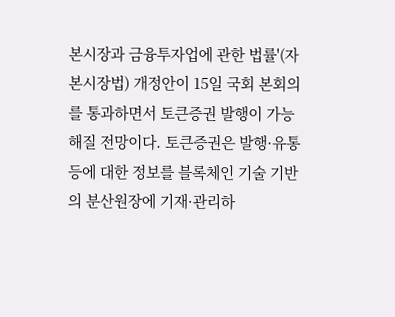본시장과 금융투자업에 관한 법률'(자본시장법) 개정안이 15일 국회 본회의를 통과하면서 토큰증권 발행이 가능해질 전망이다. 토큰증권은 발행·유통 등에 대한 정보를 블록체인 기술 기반의 분산원장에 기재·관리하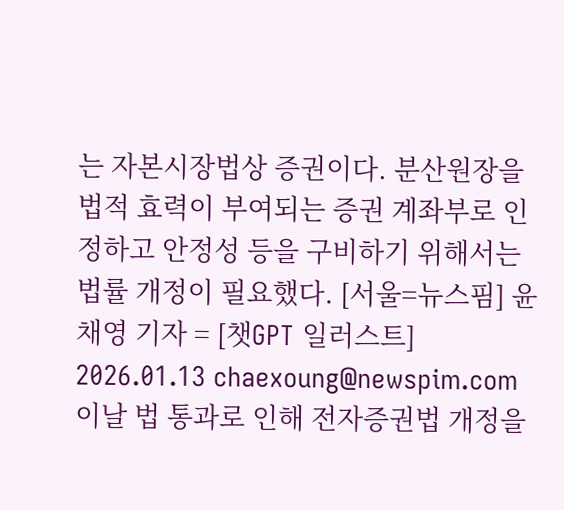는 자본시장법상 증권이다. 분산원장을 법적 효력이 부여되는 증권 계좌부로 인정하고 안정성 등을 구비하기 위해서는 법률 개정이 필요했다. [서울=뉴스핌] 윤채영 기자 = [챗GPT 일러스트] 2026.01.13 chaexoung@newspim.com 이날 법 통과로 인해 전자증권법 개정을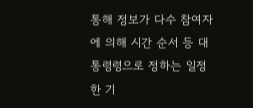통해 정보가 다수 참여자에 의해 시간 순서 등 대통령령으로 정하는 일정한 기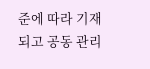준에 따라 기재되고 공동 관리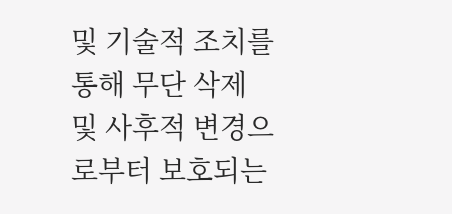및 기술적 조치를 통해 무단 삭제 및 사후적 변경으로부터 보호되는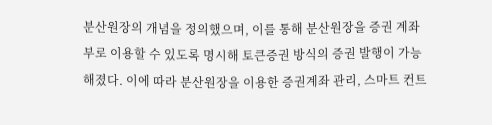분산원장의 개념을 정의했으며, 이를 통해 분산원장을 증권 계좌부로 이용할 수 있도록 명시해 토큰증권 방식의 증권 발행이 가능해졌다. 이에 따라 분산원장을 이용한 증권계좌 관리, 스마트 컨트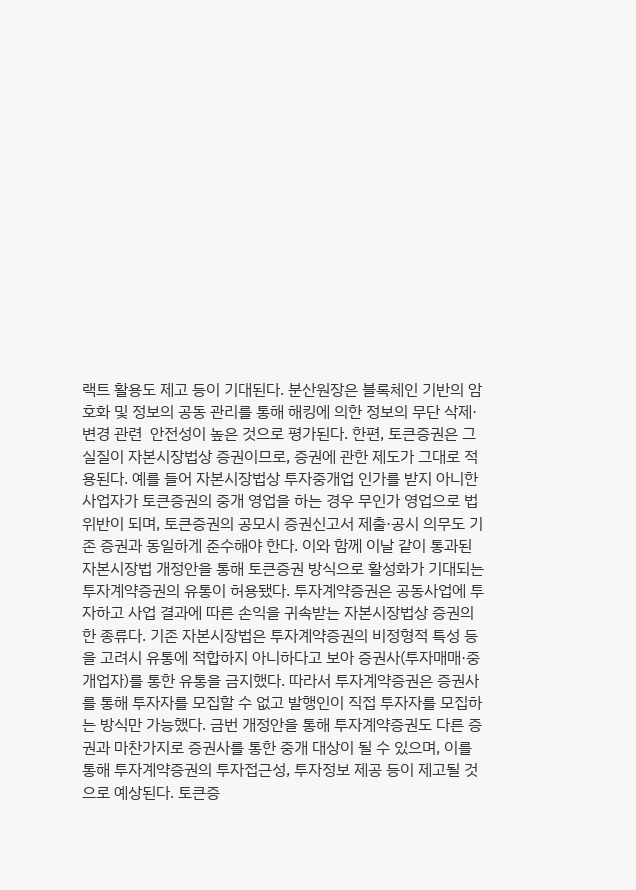랙트 활용도 제고 등이 기대된다. 분산원장은 블록체인 기반의 암호화 및 정보의 공동 관리를 통해 해킹에 의한 정보의 무단 삭제·변경 관련  안전성이 높은 것으로 평가된다. 한편, 토큰증권은 그 실질이 자본시장법상 증권이므로, 증권에 관한 제도가 그대로 적용된다. 예를 들어 자본시장법상 투자중개업 인가를 받지 아니한 사업자가 토큰증권의 중개 영업을 하는 경우 무인가 영업으로 법 위반이 되며, 토큰증권의 공모시 증권신고서 제출·공시 의무도 기존 증권과 동일하게 준수해야 한다. 이와 함께 이날 같이 통과된 자본시장법 개정안을 통해 토큰증권 방식으로 활성화가 기대되는 투자계약증권의 유통이 허용됐다. 투자계약증권은 공동사업에 투자하고 사업 결과에 따른 손익을 귀속받는 자본시장법상 증권의 한 종류다. 기존 자본시장법은 투자계약증권의 비정형적 특성 등을 고려시 유통에 적합하지 아니하다고 보아 증권사(투자매매·중개업자)를 통한 유통을 금지했다. 따라서 투자계약증권은 증권사를 통해 투자자를 모집할 수 없고 발행인이 직접 투자자를 모집하는 방식만 가능했다. 금번 개정안을 통해 투자계약증권도 다른 증권과 마찬가지로 증권사를 통한 중개 대상이 될 수 있으며, 이를 통해 투자계약증권의 투자접근성, 투자정보 제공 등이 제고될 것으로 예상된다. 토큰증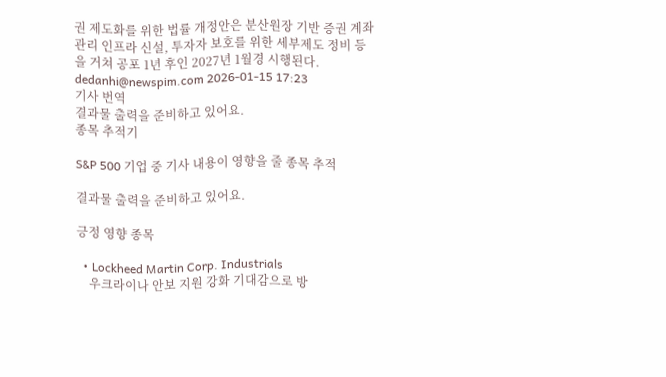권 제도화를 위한 법률 개정안은 분산원장 기반 증권 계좌관리 인프라 신설, 투자자 보호를 위한 세부제도 정비 등을 거쳐 공포 1년 후인 2027년 1월경 시행된다. dedanhi@newspim.com 2026-01-15 17:23
기사 번역
결과물 출력을 준비하고 있어요.
종목 추적기

S&P 500 기업 중 기사 내용이 영향을 줄 종목 추적

결과물 출력을 준비하고 있어요.

긍정 영향 종목

  • Lockheed Martin Corp. Industrials
    우크라이나 안보 지원 강화 기대감으로 방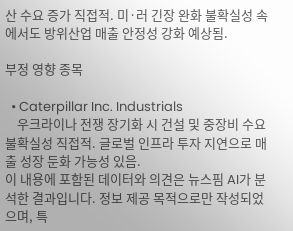산 수요 증가 직접적. 미·러 긴장 완화 불확실성 속에서도 방위산업 매출 안정성 강화 예상됨.

부정 영향 종목

  • Caterpillar Inc. Industrials
    우크라이나 전쟁 장기화 시 건설 및 중장비 수요 불확실성 직접적. 글로벌 인프라 투자 지연으로 매출 성장 둔화 가능성 있음.
이 내용에 포함된 데이터와 의견은 뉴스핌 AI가 분석한 결과입니다. 정보 제공 목적으로만 작성되었으며, 특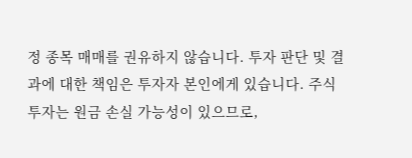정 종목 매매를 권유하지 않습니다. 투자 판단 및 결과에 대한 책임은 투자자 본인에게 있습니다. 주식 투자는 원금 손실 가능성이 있으므로,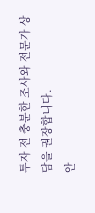투자 전 충분한 조사와 전문가 상담을 권장합니다.
안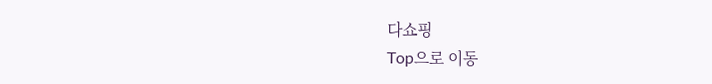다쇼핑
Top으로 이동